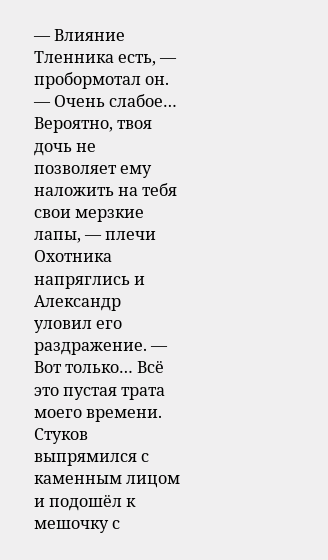— Влияние Тленника есть, — пробормотал он. — Очень слабое… Вероятно, твоя дочь не позволяет ему наложить на тебя свои мерзкие лапы, — плечи Охотника напряглись и Александр уловил его раздражение. — Вот только… Всё это пустая трата моего времени.
Стуков выпрямился с каменным лицом и подошёл к мешочку с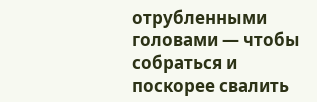отрубленными головами — чтобы собраться и поскорее свалить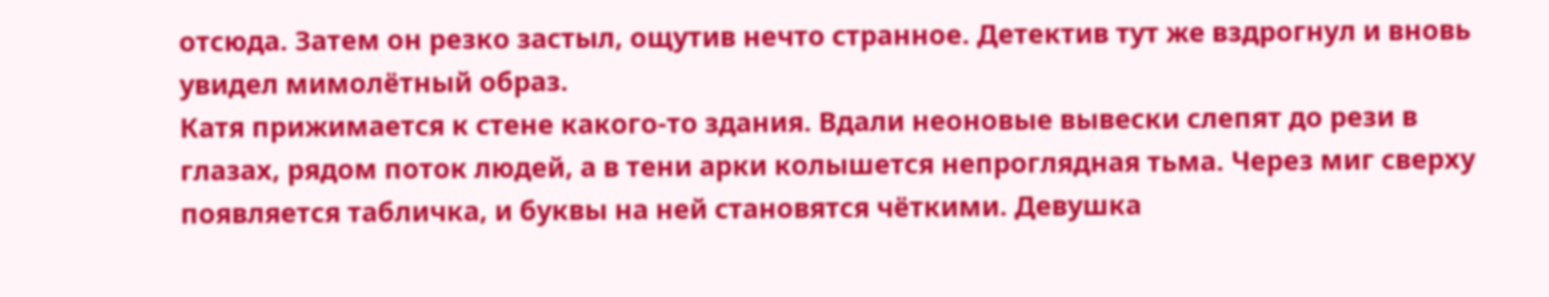отсюда. Затем он резко застыл, ощутив нечто странное. Детектив тут же вздрогнул и вновь увидел мимолётный образ.
Катя прижимается к стене какого-то здания. Вдали неоновые вывески слепят до рези в глазах, рядом поток людей, а в тени арки колышется непроглядная тьма. Через миг сверху появляется табличка, и буквы на ней становятся чёткими. Девушка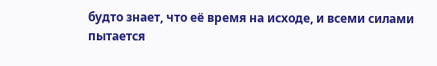будто знает, что её время на исходе, и всеми силами пытается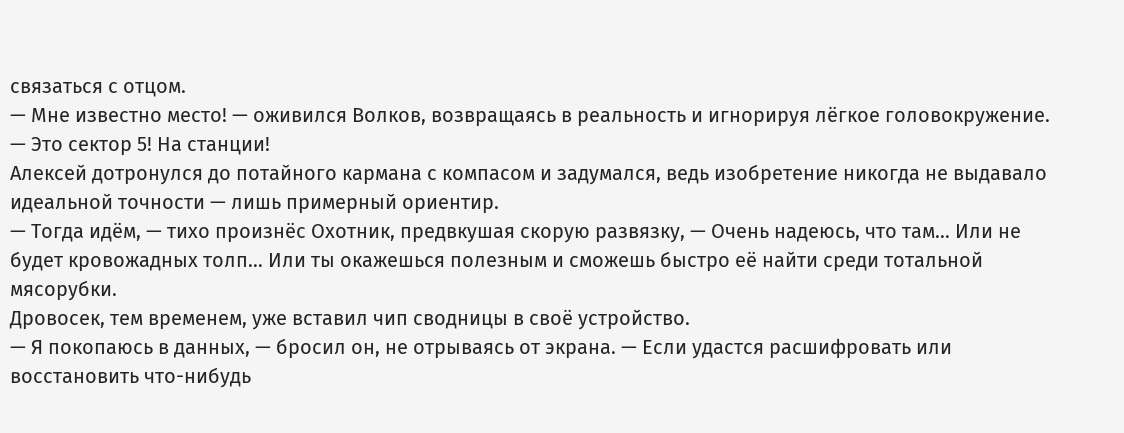связаться с отцом.
— Мне известно место! — оживился Волков, возвращаясь в реальность и игнорируя лёгкое головокружение. — Это сектор 5! На станции!
Алексей дотронулся до потайного кармана с компасом и задумался, ведь изобретение никогда не выдавало идеальной точности — лишь примерный ориентир.
— Тогда идём, — тихо произнёс Охотник, предвкушая скорую развязку, — Очень надеюсь, что там… Или не будет кровожадных толп… Или ты окажешься полезным и сможешь быстро её найти среди тотальной мясорубки.
Дровосек, тем временем, уже вставил чип сводницы в своё устройство.
— Я покопаюсь в данных, — бросил он, не отрываясь от экрана. — Если удастся расшифровать или восстановить что-нибудь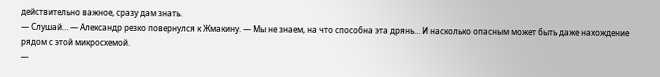действительно важное, сразу дам знать.
— Слушай… — Александр резко повернулся к Жмакину. — Мы не знаем, на что способна эта дрянь… И насколько опасным может быть даже нахождение рядом с этой микросхемой.
—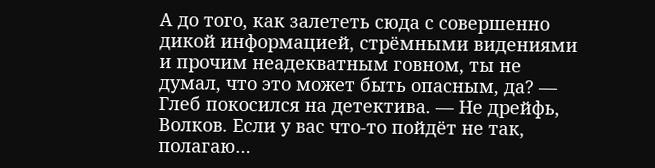А до того, как залететь сюда с совершенно дикой информацией, стрёмными видениями и прочим неадекватным говном, ты не думал, что это может быть опасным, да? — Глеб покосился на детектива. — Не дрейфь, Волков. Если у вас что-то пойдёт не так, полагаю…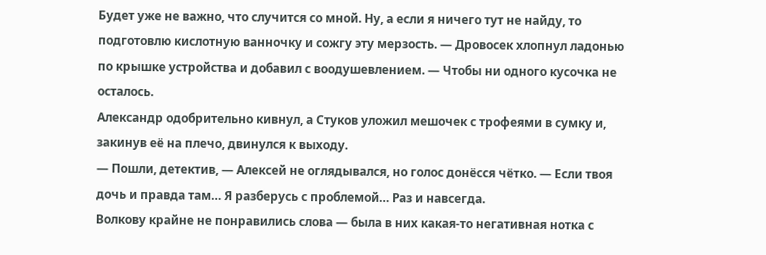Будет уже не важно, что случится со мной. Ну, а если я ничего тут не найду, то подготовлю кислотную ванночку и сожгу эту мерзость. — Дровосек хлопнул ладонью по крышке устройства и добавил с воодушевлением. — Чтобы ни одного кусочка не осталось.
Александр одобрительно кивнул, а Стуков уложил мешочек с трофеями в сумку и, закинув её на плечо, двинулся к выходу.
— Пошли, детектив, — Алексей не оглядывался, но голос донёсся чётко. — Если твоя дочь и правда там… Я разберусь с проблемой… Раз и навсегда.
Волкову крайне не понравились слова — была в них какая-то негативная нотка с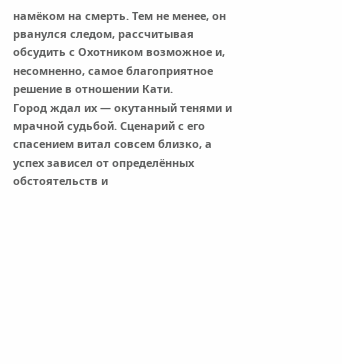намёком на смерть. Тем не менее, он рванулся следом, рассчитывая обсудить с Охотником возможное и, несомненно, самое благоприятное решение в отношении Кати.
Город ждал их — окутанный тенями и мрачной судьбой. Сценарий с его спасением витал совсем близко, а успех зависел от определённых обстоятельств и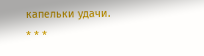капельки удачи.
* * *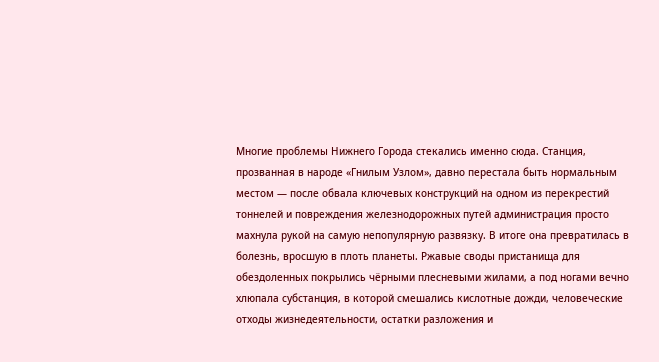Многие проблемы Нижнего Города стекались именно сюда. Станция, прозванная в народе «Гнилым Узлом», давно перестала быть нормальным местом — после обвала ключевых конструкций на одном из перекрестий тоннелей и повреждения железнодорожных путей администрация просто махнула рукой на самую непопулярную развязку. В итоге она превратилась в болезнь, вросшую в плоть планеты. Ржавые своды пристанища для обездоленных покрылись чёрными плесневыми жилами, а под ногами вечно хлюпала субстанция, в которой смешались кислотные дожди, человеческие отходы жизнедеятельности, остатки разложения и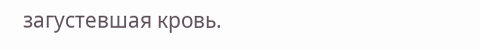загустевшая кровь.